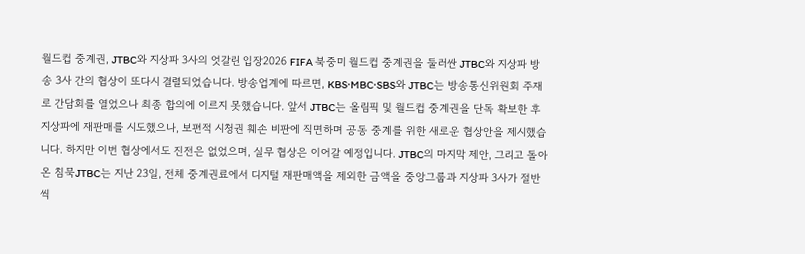월드컵 중계권, JTBC와 지상파 3사의 엇갈린 입장2026 FIFA 북중미 월드컵 중계권을 둘러싼 JTBC와 지상파 방송 3사 간의 협상이 또다시 결렬되었습니다. 방송업계에 따르면, KBS·MBC·SBS와 JTBC는 방송통신위원회 주재로 간담회를 열었으나 최종 합의에 이르지 못했습니다. 앞서 JTBC는 올림픽 및 월드컵 중계권을 단독 확보한 후 지상파에 재판매를 시도했으나, 보편적 시청권 훼손 비판에 직면하며 공동 중계를 위한 새로운 협상안을 제시했습니다. 하지만 이번 협상에서도 진전은 없었으며, 실무 협상은 이어갈 예정입니다. JTBC의 마지막 제안, 그리고 돌아온 침묵JTBC는 지난 23일, 전체 중계권료에서 디지털 재판매액을 제외한 금액을 중앙그룹과 지상파 3사가 절반씩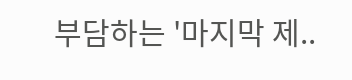부담하는 '마지막 제..